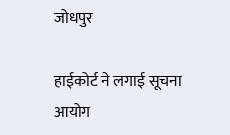जोधपुर

हाईकोर्ट ने लगाई सूचना आयोग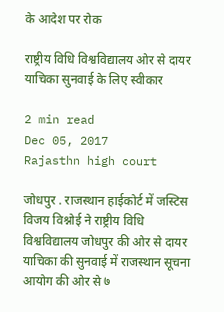के आदेश पर रोक

राष्ट्रीय विधि विश्वविद्यालय ओर से दायर याचिका सुनवाई के लिए स्वीकार

2 min read
Dec 05, 2017
Rajasthn high court

जोधपुर . राजस्थान हाईकोर्ट में जस्टिस विजय विश्नोई ने राष्ट्रीय विधि विश्वविद्यालय जोधपुर की ओर से दायर याचिका की सुनवाई में राजस्थान सूचना आयोग की ओर से ७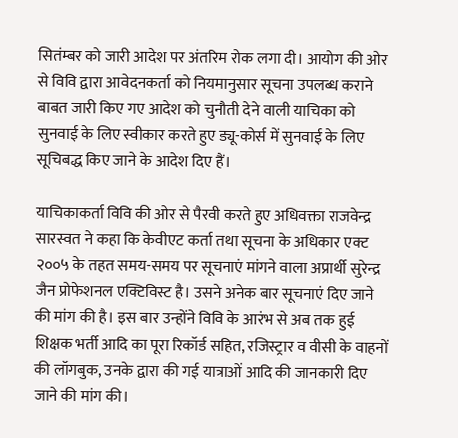सितंम्बर को जारी आदेश पर अंतरिम रोक लगा दी। आयोग की ओर से विवि द्वारा आवेदनकर्ता को नियमानुसार सूचना उपलब्ध कराने बाबत जारी किए गए आदेश को चुनौती देने वाली याचिका को सुनवाई के लिए स्वीकार करते हुए ड्यू-कोर्स में सुनवाई के लिए सूचिबद्ध किए जाने के आदेश दिए हैं।

याचिकाकर्ता विवि की ओर से पैरवी करते हुए अधिवक्ता राजवेन्द्र सारस्वत ने कहा कि केवीएट कर्ता तथा सूचना के अधिकार एक्ट २००५ के तहत समय-समय पर सूचनाएं मांगने वाला अप्रार्थी सुरेन्द्र जैन प्रोफेशनल एक्टिविस्ट है। उसने अनेक बार सूचनाएं दिए जाने की मांग की है। इस बार उन्होंने विवि के आरंभ से अब तक हुई शिक्षक भर्ती आदि का पूरा रिकॉर्ड सहित, रजिस्ट्रार व वीसी के वाहनों की लॉगबुक, उनके द्वारा की गई यात्राओं आदि की जानकारी दिए जाने की मांग की।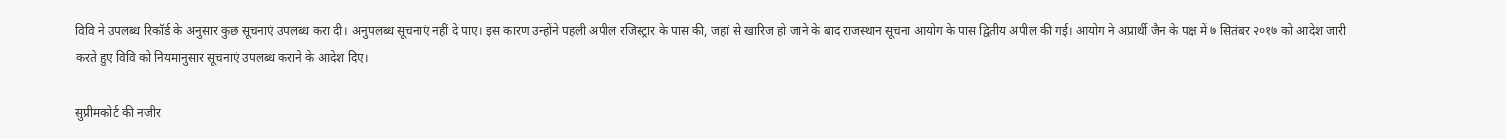विवि ने उपलब्ध रिकॉर्ड के अनुसार कुछ सूचनाएं उपलब्ध करा दी। अनुपलब्ध सूचनाएं नहीं दे पाए। इस कारण उन्होंने पहली अपील रजिस्ट्रार के पास की, जहां से खारिज हो जाने के बाद राजस्थान सूचना आयोग के पास द्वितीय अपील की गई। आयोग ने अप्रार्थी जैन के पक्ष में ७ सितंबर २०१७ को आदेश जारी करते हुए विवि को नियमानुसार सूचनाएं उपलब्ध कराने के आदेश दिए।

सुप्रीमकोर्ट की नजीर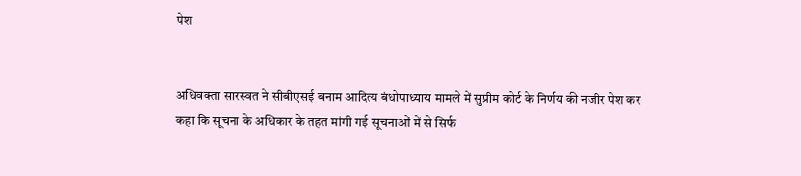पेश


अधिवक्ता सारस्वत ने सीबीएसई बनाम आदित्य बंधोपाध्याय मामले में सुप्रीम कोर्ट के निर्णय की नजीर पेश कर कहा कि सूचना के अधिकार के तहत मांगी गई सूचनाओं में से सिर्फ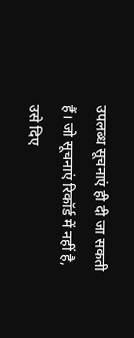उपलब्ध सूचनाएं ही दी जा सकती हैं। जो सूचनाएं रिकॉर्ड में नहीं है, उसे दिए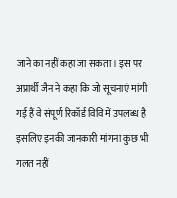जाने का नहीं कहा जा सकता। इस पर अप्रार्थी जैन ने कहा कि जो सूचनाएं मांगी गई हैं वे संपूर्ण रिकॉर्ड विवि में उपलब्ध है इसलिए इनकी जानकारी मांगना कुछ भी गलत नहीं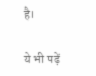है।

ये भी पढ़ें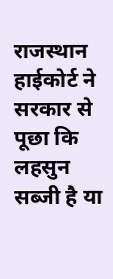राजस्थान हाईकोर्ट ने सरकार से पूछा कि लहसुन सब्जी है या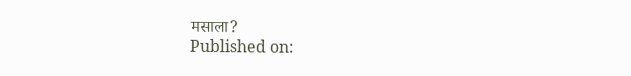मसाला?
Published on: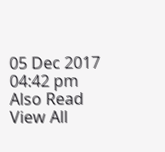05 Dec 2017 04:42 pm
Also Read
View All